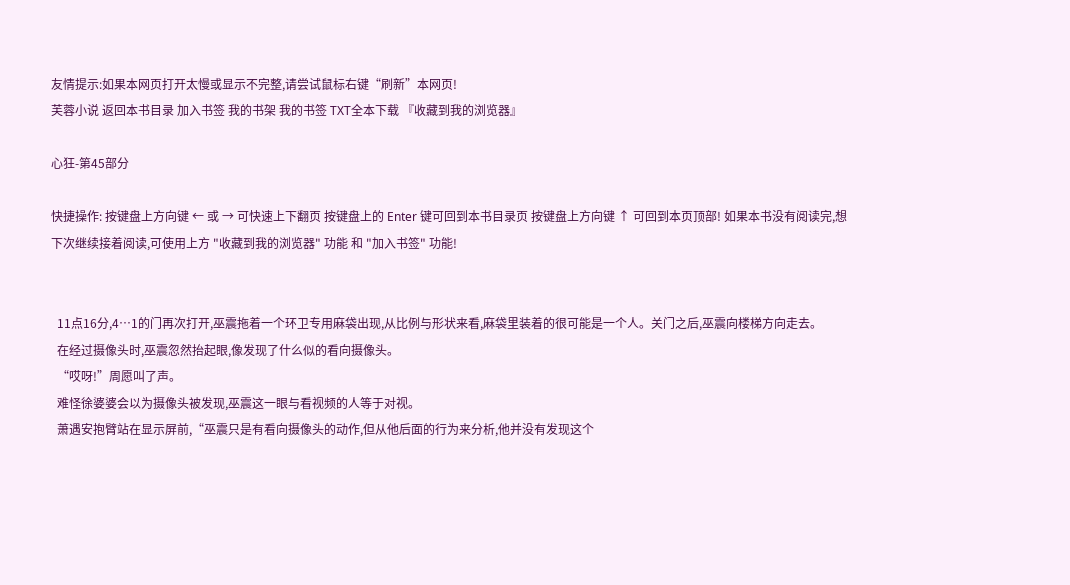友情提示:如果本网页打开太慢或显示不完整,请尝试鼠标右键“刷新”本网页!
芙蓉小说 返回本书目录 加入书签 我的书架 我的书签 TXT全本下载 『收藏到我的浏览器』

心狂-第45部分

快捷操作: 按键盘上方向键 ← 或 → 可快速上下翻页 按键盘上的 Enter 键可回到本书目录页 按键盘上方向键 ↑ 可回到本页顶部! 如果本书没有阅读完,想下次继续接着阅读,可使用上方 "收藏到我的浏览器" 功能 和 "加入书签" 功能!


  11点16分,4…1的门再次打开,巫震拖着一个环卫专用麻袋出现,从比例与形状来看,麻袋里装着的很可能是一个人。关门之后,巫震向楼梯方向走去。
  在经过摄像头时,巫震忽然抬起眼,像发现了什么似的看向摄像头。
  “哎呀!”周愿叫了声。
  难怪徐婆婆会以为摄像头被发现,巫震这一眼与看视频的人等于对视。
  萧遇安抱臂站在显示屏前,“巫震只是有看向摄像头的动作,但从他后面的行为来分析,他并没有发现这个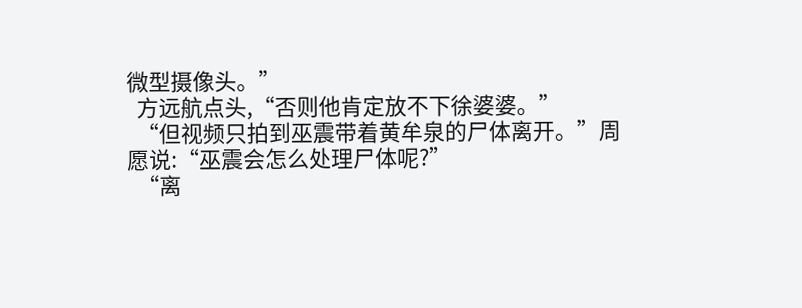微型摄像头。”
  方远航点头,“否则他肯定放不下徐婆婆。”
  “但视频只拍到巫震带着黄牟泉的尸体离开。”周愿说:“巫震会怎么处理尸体呢?”
  “离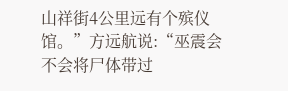山祥街4公里远有个殡仪馆。”方远航说:“巫震会不会将尸体带过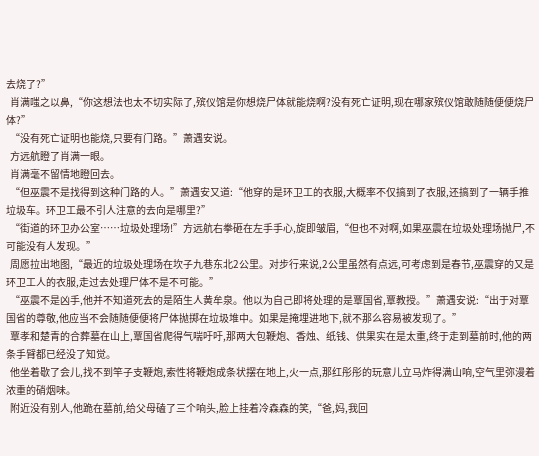去烧了?”
  肖满嗤之以鼻,“你这想法也太不切实际了,殡仪馆是你想烧尸体就能烧啊?没有死亡证明,现在哪家殡仪馆敢随随便便烧尸体?”
  “没有死亡证明也能烧,只要有门路。”萧遇安说。
  方远航瞪了肖满一眼。
  肖满毫不留情地瞪回去。
  “但巫震不是找得到这种门路的人。”萧遇安又道:“他穿的是环卫工的衣服,大概率不仅搞到了衣服,还搞到了一辆手推垃圾车。环卫工最不引人注意的去向是哪里?”
  “街道的环卫办公室……垃圾处理场!”方远航右拳砸在左手手心,旋即皱眉,“但也不对啊,如果巫震在垃圾处理场抛尸,不可能没有人发现。”
  周愿拉出地图,“最近的垃圾处理场在坎子九巷东北2公里。对步行来说,2公里虽然有点远,可考虑到是春节,巫震穿的又是环卫工人的衣服,走过去处理尸体不是不可能。”
  “巫震不是凶手,他并不知道死去的是陌生人黄牟泉。他以为自己即将处理的是覃国省,覃教授。”萧遇安说:“出于对覃国省的尊敬,他应当不会随随便便将尸体抛掷在垃圾堆中。如果是掩埋进地下,就不那么容易被发现了。”
  覃孝和楚青的合葬墓在山上,覃国省爬得气喘吁吁,那两大包鞭炮、香烛、纸钱、供果实在是太重,终于走到墓前时,他的两条手臂都已经没了知觉。
  他坐着歇了会儿,找不到竿子支鞭炮,索性将鞭炮成条状摆在地上,火一点,那红彤彤的玩意儿立马炸得满山响,空气里弥漫着浓重的硝烟味。
  附近没有别人,他跪在墓前,给父母磕了三个响头,脸上挂着冷森森的笑,“爸,妈,我回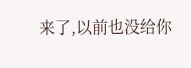来了,以前也没给你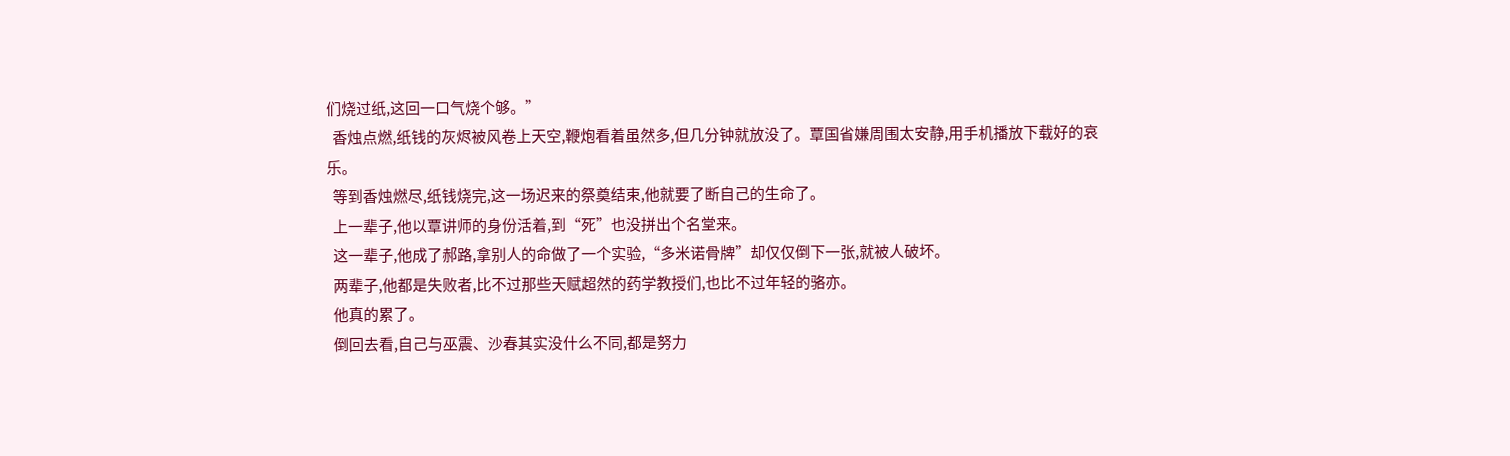们烧过纸,这回一口气烧个够。”
  香烛点燃,纸钱的灰烬被风卷上天空,鞭炮看着虽然多,但几分钟就放没了。覃国省嫌周围太安静,用手机播放下载好的哀乐。
  等到香烛燃尽,纸钱烧完,这一场迟来的祭奠结束,他就要了断自己的生命了。
  上一辈子,他以覃讲师的身份活着,到“死”也没拼出个名堂来。
  这一辈子,他成了郝路,拿别人的命做了一个实验,“多米诺骨牌”却仅仅倒下一张,就被人破坏。
  两辈子,他都是失败者,比不过那些天赋超然的药学教授们,也比不过年轻的骆亦。
  他真的累了。
  倒回去看,自己与巫震、沙春其实没什么不同,都是努力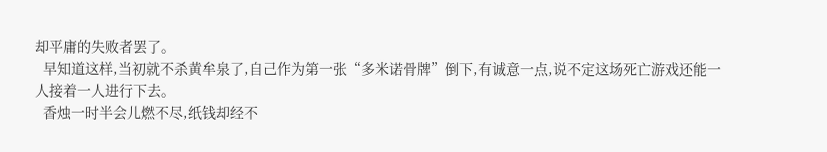却平庸的失败者罢了。
  早知道这样,当初就不杀黄牟泉了,自己作为第一张“多米诺骨牌”倒下,有诚意一点,说不定这场死亡游戏还能一人接着一人进行下去。
  香烛一时半会儿燃不尽,纸钱却经不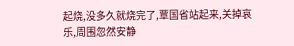起烧,没多久就烧完了,覃国省站起来,关掉哀乐,周围忽然安静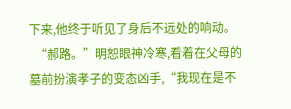下来,他终于听见了身后不远处的响动。
  “郝路。”明恕眼神冷寒,看着在父母的墓前扮演孝子的变态凶手,“我现在是不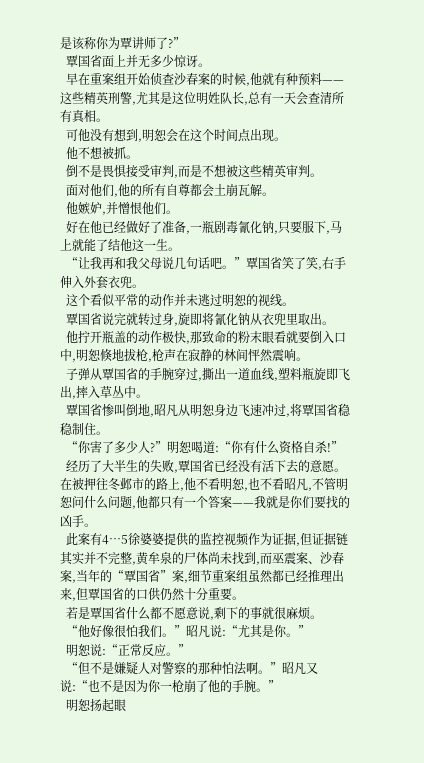是该称你为覃讲师了?”
  覃国省面上并无多少惊讶。
  早在重案组开始侦查沙春案的时候,他就有种预料——这些精英刑警,尤其是这位明姓队长,总有一天会查清所有真相。
  可他没有想到,明恕会在这个时间点出现。
  他不想被抓。
  倒不是畏惧接受审判,而是不想被这些精英审判。
  面对他们,他的所有自尊都会土崩瓦解。
  他嫉妒,并憎恨他们。
  好在他已经做好了准备,一瓶剧毒氰化钠,只要服下,马上就能了结他这一生。
  “让我再和我父母说几句话吧。”覃国省笑了笑,右手伸入外套衣兜。
  这个看似平常的动作并未逃过明恕的视线。
  覃国省说完就转过身,旋即将氰化钠从衣兜里取出。
  他拧开瓶盖的动作极快,那致命的粉末眼看就要倒入口中,明恕倏地拔枪,枪声在寂静的林间怦然震响。
  子弹从覃国省的手腕穿过,撕出一道血线,塑料瓶旋即飞出,摔入草丛中。
  覃国省惨叫倒地,昭凡从明恕身边飞速冲过,将覃国省稳稳制住。
  “你害了多少人?”明恕喝道:“你有什么资格自杀!”
  经历了大半生的失败,覃国省已经没有活下去的意愿。在被押往冬邺市的路上,他不看明恕,也不看昭凡,不管明恕问什么问题,他都只有一个答案——我就是你们要找的凶手。
  此案有4…5徐婆婆提供的监控视频作为证据,但证据链其实并不完整,黄牟泉的尸体尚未找到,而巫震案、沙春案,当年的“覃国省”案,细节重案组虽然都已经推理出来,但覃国省的口供仍然十分重要。
  若是覃国省什么都不愿意说,剩下的事就很麻烦。
  “他好像很怕我们。”昭凡说:“尤其是你。”
  明恕说:“正常反应。”
  “但不是嫌疑人对警察的那种怕法啊。”昭凡又说:“也不是因为你一枪崩了他的手腕。”
  明恕扬起眼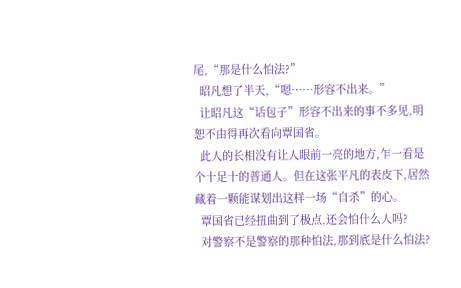尾,“那是什么怕法?”
  昭凡想了半天,“嗯……形容不出来。”
  让昭凡这“话包子”形容不出来的事不多见,明恕不由得再次看向覃国省。
  此人的长相没有让人眼前一亮的地方,乍一看是个十足十的普通人。但在这张平凡的表皮下,居然藏着一颗能谋划出这样一场“自杀”的心。
  覃国省已经扭曲到了极点,还会怕什么人吗?
  对警察不是警察的那种怕法,那到底是什么怕法?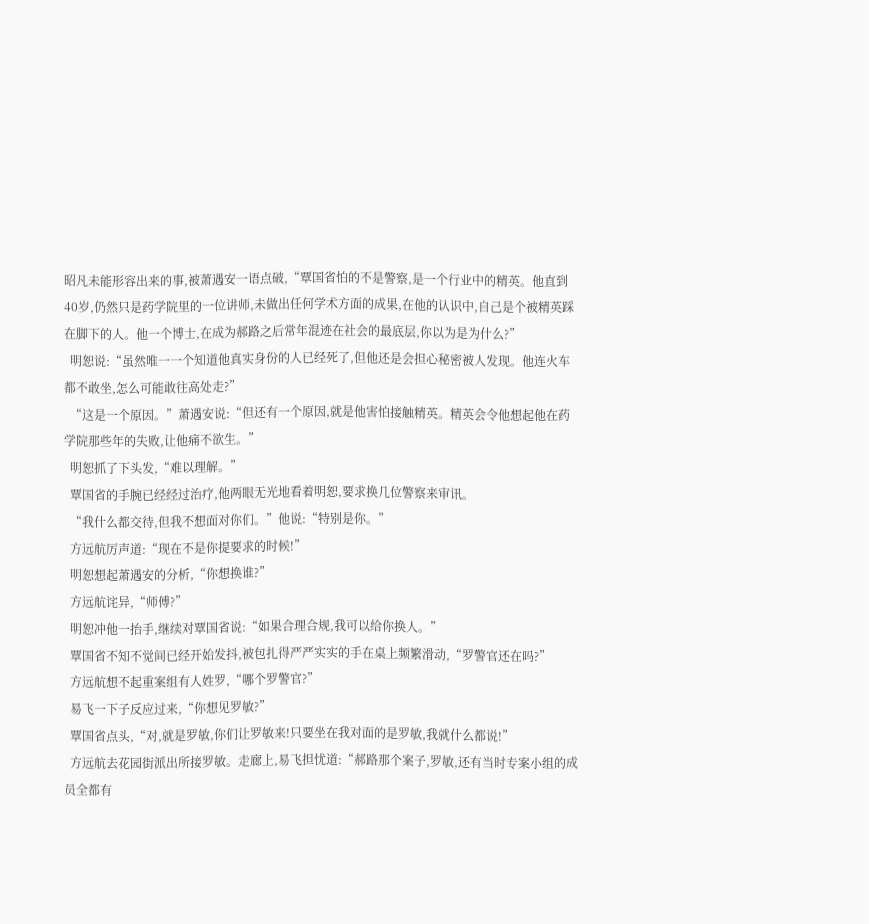昭凡未能形容出来的事,被萧遇安一语点破,“覃国省怕的不是警察,是一个行业中的精英。他直到40岁,仍然只是药学院里的一位讲师,未做出任何学术方面的成果,在他的认识中,自己是个被精英踩在脚下的人。他一个博士,在成为郝路之后常年混迹在社会的最底层,你以为是为什么?”
  明恕说:“虽然唯一一个知道他真实身份的人已经死了,但他还是会担心秘密被人发现。他连火车都不敢坐,怎么可能敢往高处走?”
  “这是一个原因。”萧遇安说:“但还有一个原因,就是他害怕接触精英。精英会令他想起他在药学院那些年的失败,让他痛不欲生。”
  明恕抓了下头发,“难以理解。”
  覃国省的手腕已经经过治疗,他两眼无光地看着明恕,要求换几位警察来审讯。
  “我什么都交待,但我不想面对你们。”他说:“特别是你。”
  方远航厉声道:“现在不是你提要求的时候!”
  明恕想起萧遇安的分析,“你想换谁?”
  方远航诧异,“师傅?”
  明恕冲他一抬手,继续对覃国省说:“如果合理合规,我可以给你换人。”
  覃国省不知不觉间已经开始发抖,被包扎得严严实实的手在桌上频繁滑动,“罗警官还在吗?”
  方远航想不起重案组有人姓罗,“哪个罗警官?”
  易飞一下子反应过来,“你想见罗敏?”
  覃国省点头,“对,就是罗敏,你们让罗敏来!只要坐在我对面的是罗敏,我就什么都说!”
  方远航去花园街派出所接罗敏。走廊上,易飞担忧道:“郝路那个案子,罗敏,还有当时专案小组的成员全都有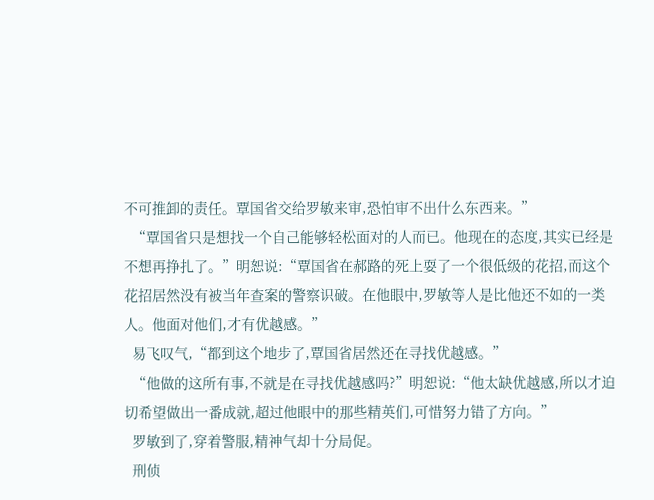不可推卸的责任。覃国省交给罗敏来审,恐怕审不出什么东西来。”
  “覃国省只是想找一个自己能够轻松面对的人而已。他现在的态度,其实已经是不想再挣扎了。”明恕说:“覃国省在郝路的死上耍了一个很低级的花招,而这个花招居然没有被当年查案的警察识破。在他眼中,罗敏等人是比他还不如的一类人。他面对他们,才有优越感。”
  易飞叹气,“都到这个地步了,覃国省居然还在寻找优越感。”
  “他做的这所有事,不就是在寻找优越感吗?”明恕说:“他太缺优越感,所以才迫切希望做出一番成就,超过他眼中的那些精英们,可惜努力错了方向。”
  罗敏到了,穿着警服,精神气却十分局促。
  刑侦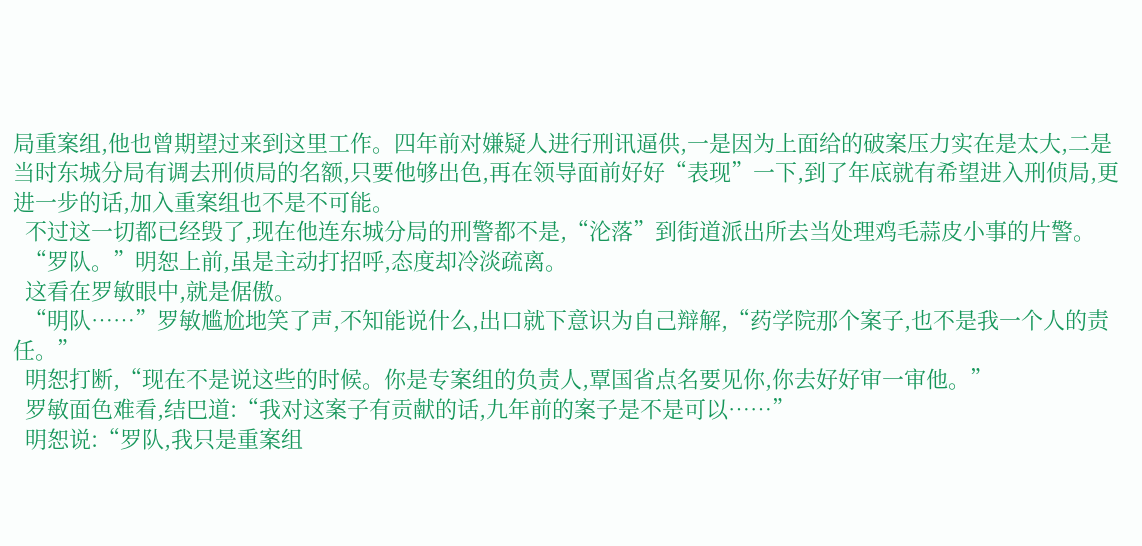局重案组,他也曾期望过来到这里工作。四年前对嫌疑人进行刑讯逼供,一是因为上面给的破案压力实在是太大,二是当时东城分局有调去刑侦局的名额,只要他够出色,再在领导面前好好“表现”一下,到了年底就有希望进入刑侦局,更进一步的话,加入重案组也不是不可能。
  不过这一切都已经毁了,现在他连东城分局的刑警都不是,“沦落”到街道派出所去当处理鸡毛蒜皮小事的片警。
  “罗队。”明恕上前,虽是主动打招呼,态度却冷淡疏离。
  这看在罗敏眼中,就是倨傲。
  “明队……”罗敏尴尬地笑了声,不知能说什么,出口就下意识为自己辩解,“药学院那个案子,也不是我一个人的责任。”
  明恕打断,“现在不是说这些的时候。你是专案组的负责人,覃国省点名要见你,你去好好审一审他。”
  罗敏面色难看,结巴道:“我对这案子有贡献的话,九年前的案子是不是可以……”
  明恕说:“罗队,我只是重案组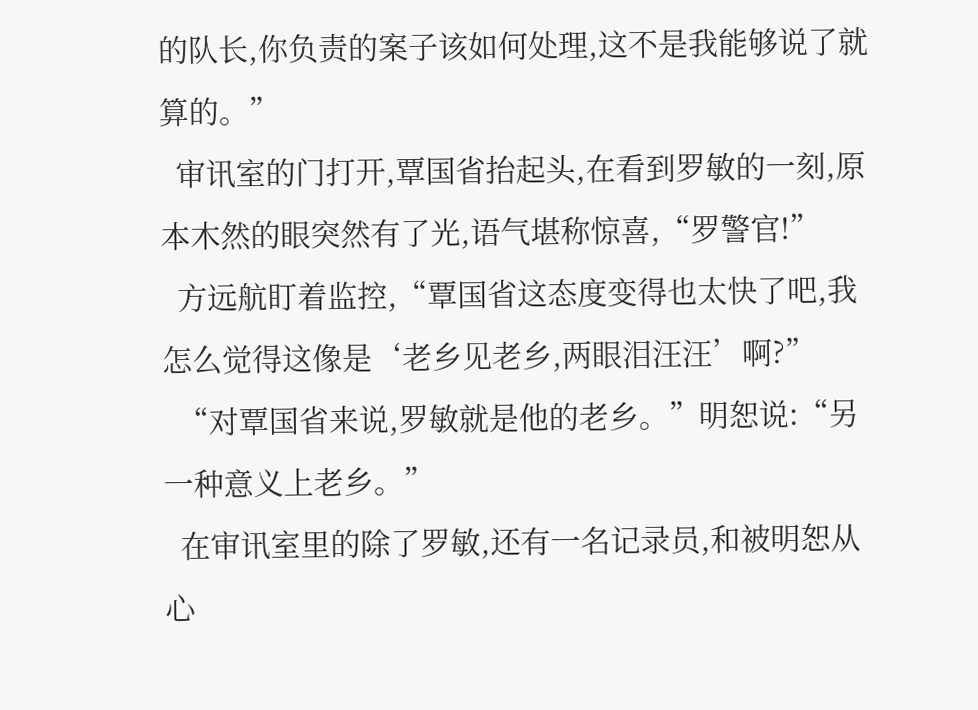的队长,你负责的案子该如何处理,这不是我能够说了就算的。”
  审讯室的门打开,覃国省抬起头,在看到罗敏的一刻,原本木然的眼突然有了光,语气堪称惊喜,“罗警官!”
  方远航盯着监控,“覃国省这态度变得也太快了吧,我怎么觉得这像是‘老乡见老乡,两眼泪汪汪’啊?”
  “对覃国省来说,罗敏就是他的老乡。”明恕说:“另一种意义上老乡。”
  在审讯室里的除了罗敏,还有一名记录员,和被明恕从心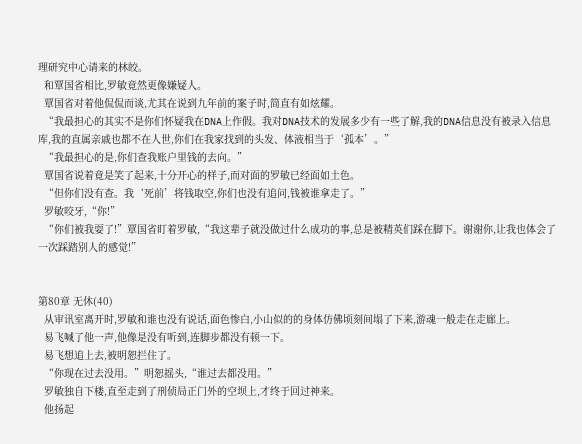理研究中心请来的林皎。
  和覃国省相比,罗敏竟然更像嫌疑人。
  覃国省对着他侃侃而谈,尤其在说到九年前的案子时,简直有如炫耀。
  “我最担心的其实不是你们怀疑我在DNA上作假。我对DNA技术的发展多少有一些了解,我的DNA信息没有被录入信息库,我的直属亲戚也都不在人世,你们在我家找到的头发、体液相当于‘孤本’。”
  “我最担心的是,你们查我账户里钱的去向。”
  覃国省说着竟是笑了起来,十分开心的样子,而对面的罗敏已经面如土色。
  “但你们没有查。我‘死前’将钱取空,你们也没有追问,钱被谁拿走了。”
  罗敏咬牙,“你!”
  “你们被我耍了!”覃国省盯着罗敏,“我这辈子就没做过什么成功的事,总是被精英们踩在脚下。谢谢你,让我也体会了一次踩踏别人的感觉!”


第80章 无休(40)
  从审讯室离开时,罗敏和谁也没有说话,面色惨白,小山似的的身体仿佛顷刻间塌了下来,游魂一般走在走廊上。
  易飞喊了他一声,他像是没有听到,连脚步都没有顿一下。
  易飞想追上去,被明恕拦住了。
  “你现在过去没用。”明恕摇头,“谁过去都没用。”
  罗敏独自下楼,直至走到了刑侦局正门外的空坝上,才终于回过神来。
  他扬起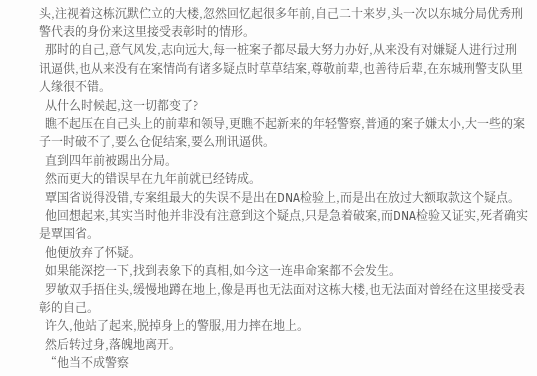头,注视着这栋沉默伫立的大楼,忽然回忆起很多年前,自己二十来岁,头一次以东城分局优秀刑警代表的身份来这里接受表彰时的情形。
  那时的自己,意气风发,志向远大,每一桩案子都尽最大努力办好,从来没有对嫌疑人进行过刑讯逼供,也从来没有在案情尚有诸多疑点时草草结案,尊敬前辈,也善待后辈,在东城刑警支队里人缘很不错。
  从什么时候起,这一切都变了?
  瞧不起压在自己头上的前辈和领导,更瞧不起新来的年轻警察,普通的案子嫌太小,大一些的案子一时破不了,要么仓促结案,要么刑讯逼供。
  直到四年前被踢出分局。
  然而更大的错误早在九年前就已经铸成。
  覃国省说得没错,专案组最大的失误不是出在DNA检验上,而是出在放过大额取款这个疑点。
  他回想起来,其实当时他并非没有注意到这个疑点,只是急着破案,而DNA检验又证实,死者确实是覃国省。
  他便放弃了怀疑。
  如果能深挖一下,找到表象下的真相,如今这一连串命案都不会发生。
  罗敏双手捂住头,缓慢地蹲在地上,像是再也无法面对这栋大楼,也无法面对曾经在这里接受表彰的自己。
  许久,他站了起来,脱掉身上的警服,用力摔在地上。
  然后转过身,落魄地离开。
  “他当不成警察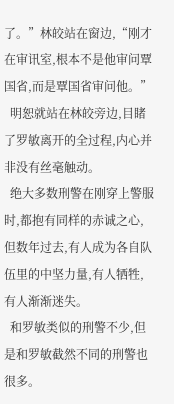了。”林皎站在窗边,“刚才在审讯室,根本不是他审问覃国省,而是覃国省审问他。”
  明恕就站在林皎旁边,目睹了罗敏离开的全过程,内心并非没有丝毫触动。
  绝大多数刑警在刚穿上警服时,都抱有同样的赤诚之心,但数年过去,有人成为各自队伍里的中坚力量,有人牺牲,有人渐渐迷失。
  和罗敏类似的刑警不少,但是和罗敏截然不同的刑警也很多。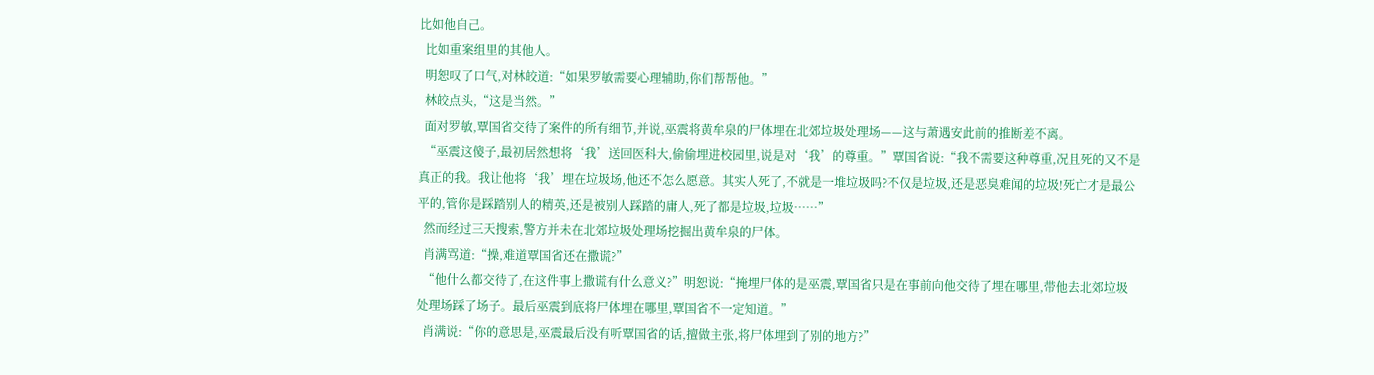比如他自己。
  比如重案组里的其他人。
  明恕叹了口气,对林皎道:“如果罗敏需要心理辅助,你们帮帮他。”
  林皎点头,“这是当然。”
  面对罗敏,覃国省交待了案件的所有细节,并说,巫震将黄牟泉的尸体埋在北郊垃圾处理场——这与萧遇安此前的推断差不离。
  “巫震这傻子,最初居然想将‘我’送回医科大,偷偷埋进校园里,说是对‘我’的尊重。”覃国省说:“我不需要这种尊重,况且死的又不是真正的我。我让他将‘我’埋在垃圾场,他还不怎么愿意。其实人死了,不就是一堆垃圾吗?不仅是垃圾,还是恶臭难闻的垃圾!死亡才是最公平的,管你是踩踏别人的精英,还是被别人踩踏的庸人,死了都是垃圾,垃圾……”
  然而经过三天搜索,警方并未在北郊垃圾处理场挖掘出黄牟泉的尸体。
  肖满骂道:“操,难道覃国省还在撒谎?”
  “他什么都交待了,在这件事上撒谎有什么意义?”明恕说:“掩埋尸体的是巫震,覃国省只是在事前向他交待了埋在哪里,带他去北郊垃圾处理场踩了场子。最后巫震到底将尸体埋在哪里,覃国省不一定知道。”
  肖满说:“你的意思是,巫震最后没有听覃国省的话,擅做主张,将尸体埋到了别的地方?”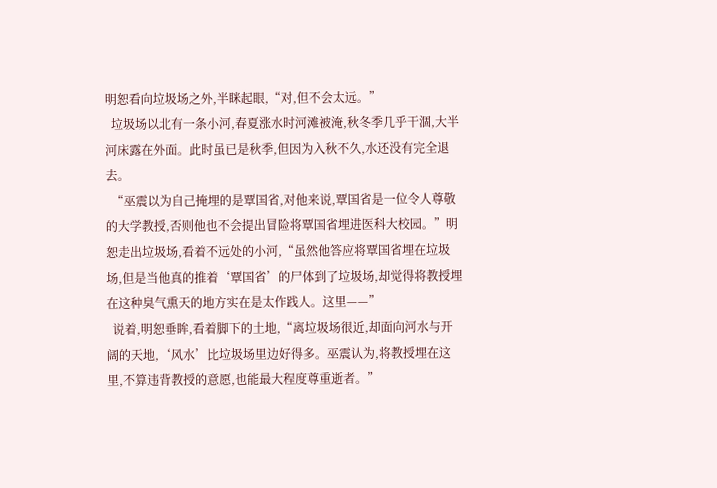明恕看向垃圾场之外,半眯起眼,“对,但不会太远。”
  垃圾场以北有一条小河,春夏涨水时河滩被淹,秋冬季几乎干涸,大半河床露在外面。此时虽已是秋季,但因为入秋不久,水还没有完全退去。
  “巫震以为自己掩埋的是覃国省,对他来说,覃国省是一位令人尊敬的大学教授,否则他也不会提出冒险将覃国省埋进医科大校园。”明恕走出垃圾场,看着不远处的小河,“虽然他答应将覃国省埋在垃圾场,但是当他真的推着‘覃国省’的尸体到了垃圾场,却觉得将教授埋在这种臭气熏天的地方实在是太作践人。这里——”
  说着,明恕垂眸,看着脚下的土地,“离垃圾场很近,却面向河水与开阔的天地,‘风水’比垃圾场里边好得多。巫震认为,将教授埋在这里,不算违背教授的意愿,也能最大程度尊重逝者。”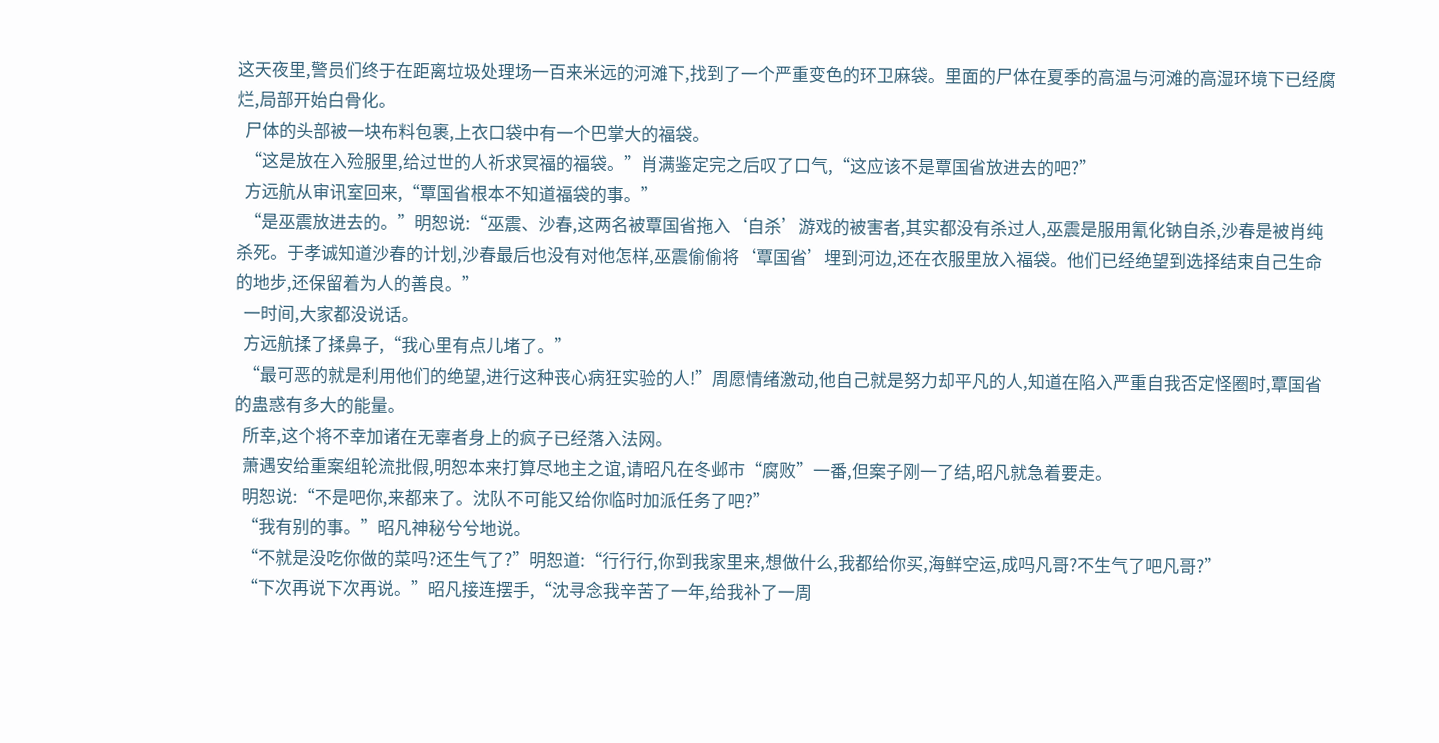这天夜里,警员们终于在距离垃圾处理场一百来米远的河滩下,找到了一个严重变色的环卫麻袋。里面的尸体在夏季的高温与河滩的高湿环境下已经腐烂,局部开始白骨化。
  尸体的头部被一块布料包裹,上衣口袋中有一个巴掌大的福袋。
  “这是放在入殓服里,给过世的人祈求冥福的福袋。”肖满鉴定完之后叹了口气,“这应该不是覃国省放进去的吧?”
  方远航从审讯室回来,“覃国省根本不知道福袋的事。”
  “是巫震放进去的。”明恕说:“巫震、沙春,这两名被覃国省拖入‘自杀’游戏的被害者,其实都没有杀过人,巫震是服用氰化钠自杀,沙春是被肖纯杀死。于孝诚知道沙春的计划,沙春最后也没有对他怎样,巫震偷偷将‘覃国省’埋到河边,还在衣服里放入福袋。他们已经绝望到选择结束自己生命的地步,还保留着为人的善良。”
  一时间,大家都没说话。
  方远航揉了揉鼻子,“我心里有点儿堵了。”
  “最可恶的就是利用他们的绝望,进行这种丧心病狂实验的人!”周愿情绪激动,他自己就是努力却平凡的人,知道在陷入严重自我否定怪圈时,覃国省的蛊惑有多大的能量。
  所幸,这个将不幸加诸在无辜者身上的疯子已经落入法网。
  萧遇安给重案组轮流批假,明恕本来打算尽地主之谊,请昭凡在冬邺市“腐败”一番,但案子刚一了结,昭凡就急着要走。
  明恕说:“不是吧你,来都来了。沈队不可能又给你临时加派任务了吧?”
  “我有别的事。”昭凡神秘兮兮地说。
  “不就是没吃你做的菜吗?还生气了?”明恕道:“行行行,你到我家里来,想做什么,我都给你买,海鲜空运,成吗凡哥?不生气了吧凡哥?”
  “下次再说下次再说。”昭凡接连摆手,“沈寻念我辛苦了一年,给我补了一周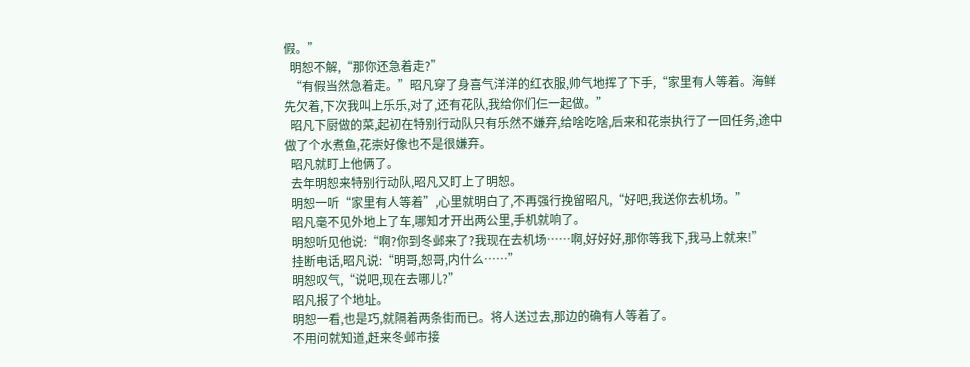假。”
  明恕不解,“那你还急着走?”
  “有假当然急着走。”昭凡穿了身喜气洋洋的红衣服,帅气地挥了下手,“家里有人等着。海鲜先欠着,下次我叫上乐乐,对了,还有花队,我给你们仨一起做。”
  昭凡下厨做的菜,起初在特别行动队只有乐然不嫌弃,给啥吃啥,后来和花崇执行了一回任务,途中做了个水煮鱼,花崇好像也不是很嫌弃。
  昭凡就盯上他俩了。
  去年明恕来特别行动队,昭凡又盯上了明恕。
  明恕一听“家里有人等着”,心里就明白了,不再强行挽留昭凡,“好吧,我送你去机场。”
  昭凡毫不见外地上了车,哪知才开出两公里,手机就响了。
  明恕听见他说:“啊?你到冬邺来了?我现在去机场……啊,好好好,那你等我下,我马上就来!”
  挂断电话,昭凡说:“明哥,恕哥,内什么……”
  明恕叹气,“说吧,现在去哪儿?”
  昭凡报了个地址。
  明恕一看,也是巧,就隔着两条街而已。将人送过去,那边的确有人等着了。
  不用问就知道,赶来冬邺市接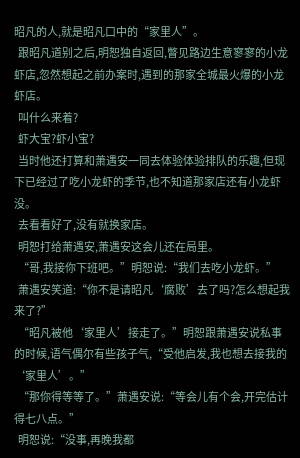昭凡的人,就是昭凡口中的“家里人”。
  跟昭凡道别之后,明恕独自返回,瞥见路边生意寥寥的小龙虾店,忽然想起之前办案时,遇到的那家全城最火爆的小龙虾店。
  叫什么来着?
  虾大宝?虾小宝?
  当时他还打算和萧遇安一同去体验体验排队的乐趣,但现下已经过了吃小龙虾的季节,也不知道那家店还有小龙虾没。
  去看看好了,没有就换家店。
  明恕打给萧遇安,萧遇安这会儿还在局里。
  “哥,我接你下班吧。”明恕说:“我们去吃小龙虾。”
  萧遇安笑道:“你不是请昭凡‘腐败’去了吗?怎么想起我来了?”
  “昭凡被他‘家里人’接走了。”明恕跟萧遇安说私事的时候,语气偶尔有些孩子气,“受他启发,我也想去接我的‘家里人’。”
  “那你得等等了。”萧遇安说:“等会儿有个会,开完估计得七八点。”
  明恕说:“没事,再晚我都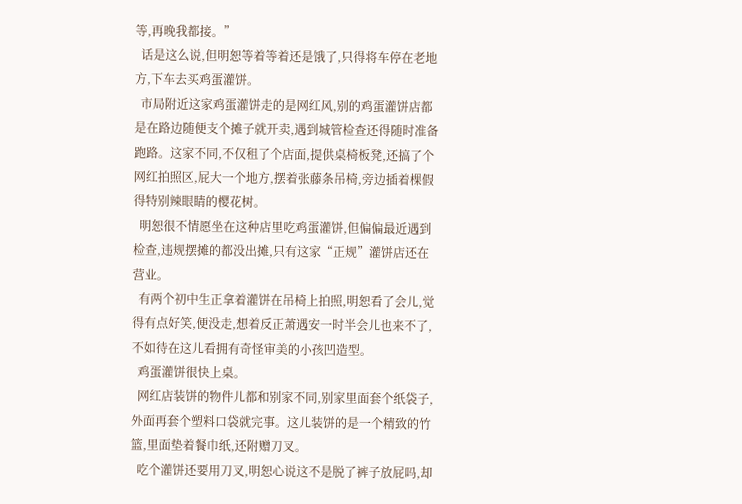等,再晚我都接。”
  话是这么说,但明恕等着等着还是饿了,只得将车停在老地方,下车去买鸡蛋灌饼。
  市局附近这家鸡蛋灌饼走的是网红风,别的鸡蛋灌饼店都是在路边随便支个摊子就开卖,遇到城管检查还得随时准备跑路。这家不同,不仅租了个店面,提供桌椅板凳,还搞了个网红拍照区,屁大一个地方,摆着张藤条吊椅,旁边插着棵假得特别辣眼睛的樱花树。
  明恕很不情愿坐在这种店里吃鸡蛋灌饼,但偏偏最近遇到检查,违规摆摊的都没出摊,只有这家“正规”灌饼店还在营业。
  有两个初中生正拿着灌饼在吊椅上拍照,明恕看了会儿,觉得有点好笑,便没走,想着反正萧遇安一时半会儿也来不了,不如待在这儿看拥有奇怪审美的小孩凹造型。
  鸡蛋灌饼很快上桌。
  网红店装饼的物件儿都和别家不同,别家里面套个纸袋子,外面再套个塑料口袋就完事。这儿装饼的是一个精致的竹篮,里面垫着餐巾纸,还附赠刀叉。
  吃个灌饼还要用刀叉,明恕心说这不是脱了裤子放屁吗,却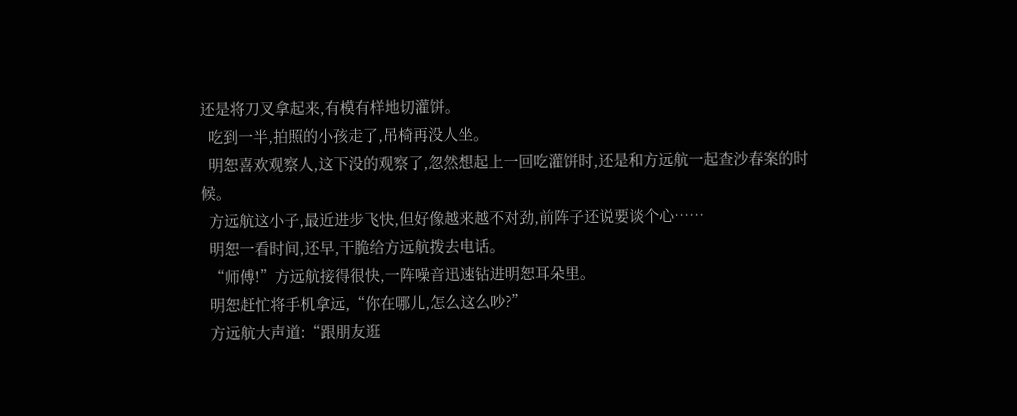还是将刀叉拿起来,有模有样地切灌饼。
  吃到一半,拍照的小孩走了,吊椅再没人坐。
  明恕喜欢观察人,这下没的观察了,忽然想起上一回吃灌饼时,还是和方远航一起查沙春案的时候。
  方远航这小子,最近进步飞快,但好像越来越不对劲,前阵子还说要谈个心……
  明恕一看时间,还早,干脆给方远航拨去电话。
  “师傅!”方远航接得很快,一阵噪音迅速钻进明恕耳朵里。
  明恕赶忙将手机拿远,“你在哪儿,怎么这么吵?”
  方远航大声道:“跟朋友逛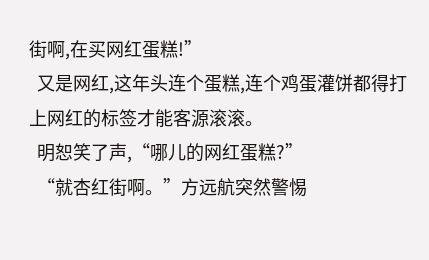街啊,在买网红蛋糕!”
  又是网红,这年头连个蛋糕,连个鸡蛋灌饼都得打上网红的标签才能客源滚滚。
  明恕笑了声,“哪儿的网红蛋糕?”
  “就杏红街啊。”方远航突然警惕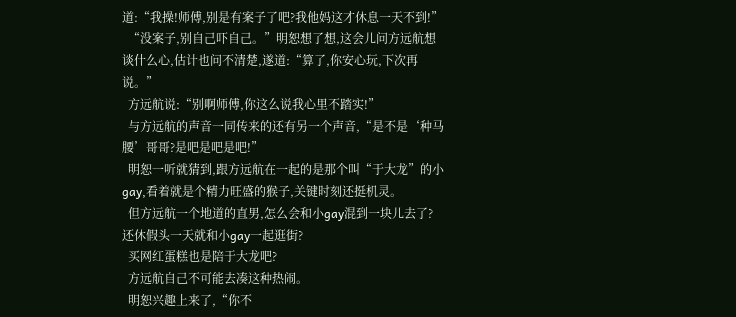道:“我操!师傅,别是有案子了吧?我他妈这才休息一天不到!”
  “没案子,别自己吓自己。”明恕想了想,这会儿问方远航想谈什么心,估计也问不清楚,遂道:“算了,你安心玩,下次再说。”
  方远航说:“别啊师傅,你这么说我心里不踏实!”
  与方远航的声音一同传来的还有另一个声音,“是不是‘种马腰’哥哥?是吧是吧是吧!”
  明恕一听就猜到,跟方远航在一起的是那个叫“于大龙”的小gay,看着就是个精力旺盛的猴子,关键时刻还挺机灵。
  但方远航一个地道的直男,怎么会和小gay混到一块儿去了?还休假头一天就和小gay一起逛街?
  买网红蛋糕也是陪于大龙吧?
  方远航自己不可能去凑这种热闹。
  明恕兴趣上来了,“你不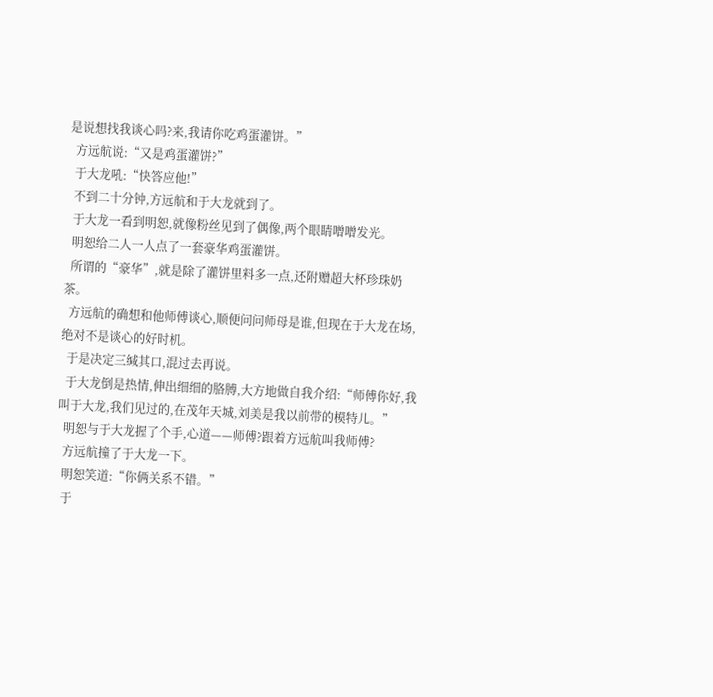是说想找我谈心吗?来,我请你吃鸡蛋灌饼。”
  方远航说:“又是鸡蛋灌饼?”
  于大龙吼:“快答应他!”
  不到二十分钟,方远航和于大龙就到了。
  于大龙一看到明恕,就像粉丝见到了偶像,两个眼睛噌噌发光。
  明恕给二人一人点了一套豪华鸡蛋灌饼。
  所谓的“豪华”,就是除了灌饼里料多一点,还附赠超大杯珍珠奶茶。
  方远航的确想和他师傅谈心,顺便问问师母是谁,但现在于大龙在场,绝对不是谈心的好时机。
  于是决定三缄其口,混过去再说。
  于大龙倒是热情,伸出细细的胳膊,大方地做自我介绍:“师傅你好,我叫于大龙,我们见过的,在茂年天城,刘美是我以前带的模特儿。”
  明恕与于大龙握了个手,心道——师傅?跟着方远航叫我师傅?
  方远航撞了于大龙一下。
  明恕笑道:“你俩关系不错。”
  于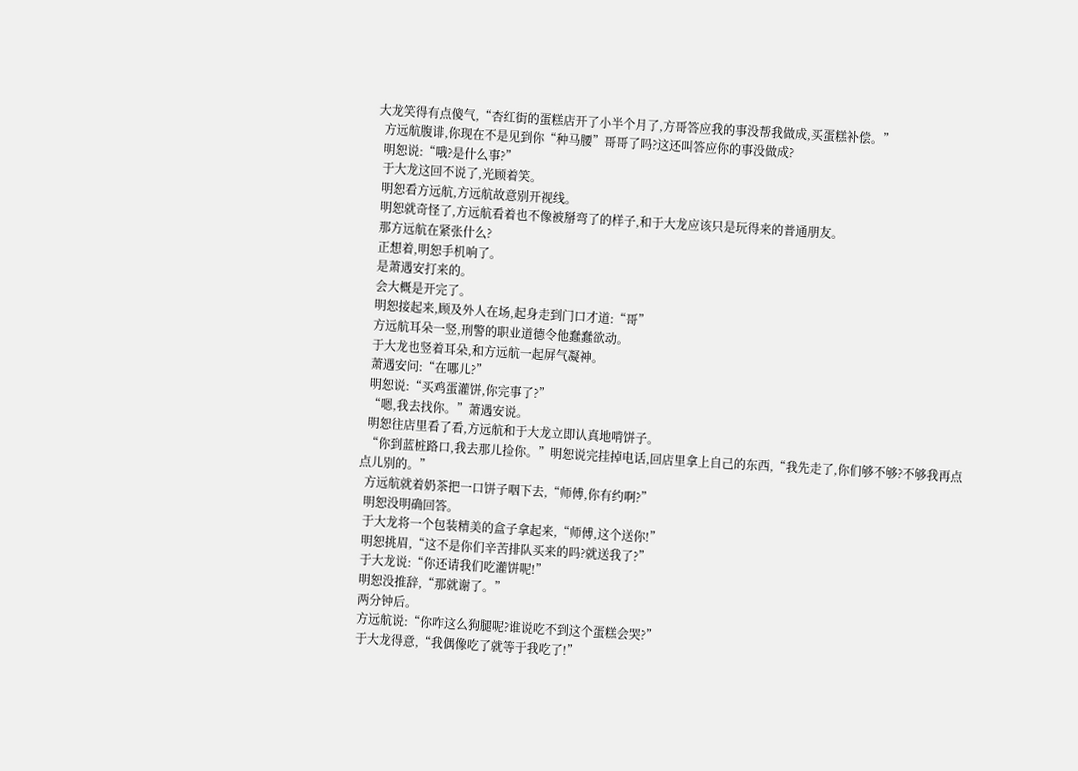大龙笑得有点傻气,“杏红街的蛋糕店开了小半个月了,方哥答应我的事没帮我做成,买蛋糕补偿。”
  方远航腹诽,你现在不是见到你“种马腰”哥哥了吗?这还叫答应你的事没做成?
  明恕说:“哦?是什么事?”
  于大龙这回不说了,光顾着笑。
  明恕看方远航,方远航故意别开视线。
  明恕就奇怪了,方远航看着也不像被掰弯了的样子,和于大龙应该只是玩得来的普通朋友。
  那方远航在紧张什么?
  正想着,明恕手机响了。
  是萧遇安打来的。
  会大概是开完了。
  明恕接起来,顾及外人在场,起身走到门口才道:“哥”
  方远航耳朵一竖,刑警的职业道德令他蠢蠢欲动。
  于大龙也竖着耳朵,和方远航一起屏气凝神。
  萧遇安问:“在哪儿?”
  明恕说:“买鸡蛋灌饼,你完事了?”
  “嗯,我去找你。”萧遇安说。
  明恕往店里看了看,方远航和于大龙立即认真地啃饼子。
  “你到蓝桩路口,我去那儿捡你。”明恕说完挂掉电话,回店里拿上自己的东西,“我先走了,你们够不够?不够我再点点儿别的。”
  方远航就着奶茶把一口饼子咽下去,“师傅,你有约啊?”
  明恕没明确回答。
  于大龙将一个包装精美的盒子拿起来,“师傅,这个送你!”
  明恕挑眉,“这不是你们辛苦排队买来的吗?就送我了?”
  于大龙说:“你还请我们吃灌饼呢!”
  明恕没推辞,“那就谢了。”
  两分钟后。
  方远航说:“你咋这么狗腿呢?谁说吃不到这个蛋糕会哭?”
  于大龙得意,“我偶像吃了就等于我吃了!”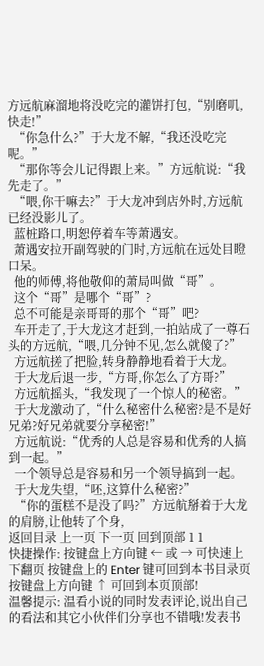方远航麻溜地将没吃完的灌饼打包,“别磨叽,快走!”
  “你急什么?”于大龙不解,“我还没吃完呢。”
  “那你等会儿记得跟上来。”方远航说:“我先走了。”
  “喂,你干嘛去?”于大龙冲到店外时,方远航已经没影儿了。
  蓝桩路口,明恕停着车等萧遇安。
  萧遇安拉开副驾驶的门时,方远航在远处目瞪口呆。
  他的师傅,将他敬仰的萧局叫做“哥”。
  这个“哥”是哪个“哥”?
  总不可能是亲哥哥的那个“哥”吧?
  车开走了,于大龙这才赶到,一拍站成了一尊石头的方远航,“喂,几分钟不见,怎么就傻了?”
  方远航搓了把脸,转身静静地看着于大龙。
  于大龙后退一步,“方哥,你怎么了方哥?”
  方远航摇头,“我发现了一个惊人的秘密。”
  于大龙激动了,“什么秘密什么秘密?是不是好兄弟?好兄弟就要分享秘密!”
  方远航说:“优秀的人总是容易和优秀的人搞到一起。”
  一个领导总是容易和另一个领导搞到一起。
  于大龙失望,“呸,这算什么秘密?”
  “你的蛋糕不是没了吗?”方远航掰着于大龙的肩膀,让他转了个身,
返回目录 上一页 下一页 回到顶部 1 1
快捷操作: 按键盘上方向键 ← 或 → 可快速上下翻页 按键盘上的 Enter 键可回到本书目录页 按键盘上方向键 ↑ 可回到本页顶部!
温馨提示: 温看小说的同时发表评论,说出自己的看法和其它小伙伴们分享也不错哦!发表书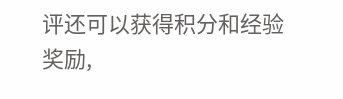评还可以获得积分和经验奖励,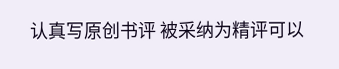认真写原创书评 被采纳为精评可以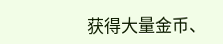获得大量金币、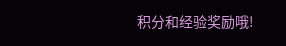积分和经验奖励哦!